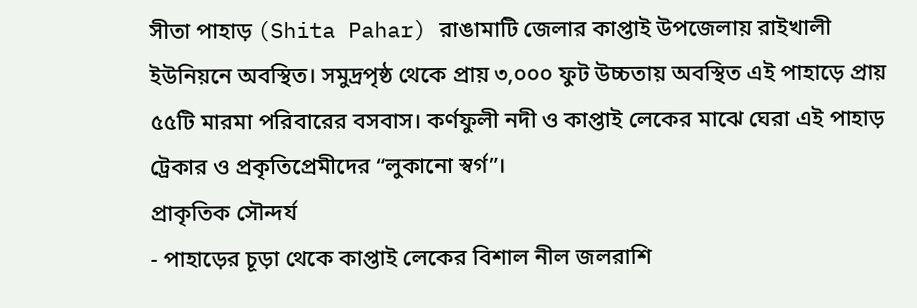সীতা পাহাড় (Shita Pahar) রাঙামাটি জেলার কাপ্তাই উপজেলায় রাইখালী ইউনিয়নে অবস্থিত। সমুদ্রপৃষ্ঠ থেকে প্রায় ৩,০০০ ফুট উচ্চতায় অবস্থিত এই পাহাড়ে প্রায় ৫৫টি মারমা পরিবারের বসবাস। কর্ণফুলী নদী ও কাপ্তাই লেকের মাঝে ঘেরা এই পাহাড় ট্রেকার ও প্রকৃতিপ্রেমীদের “লুকানো স্বর্গ”।
প্রাকৃতিক সৌন্দর্য
- পাহাড়ের চূড়া থেকে কাপ্তাই লেকের বিশাল নীল জলরাশি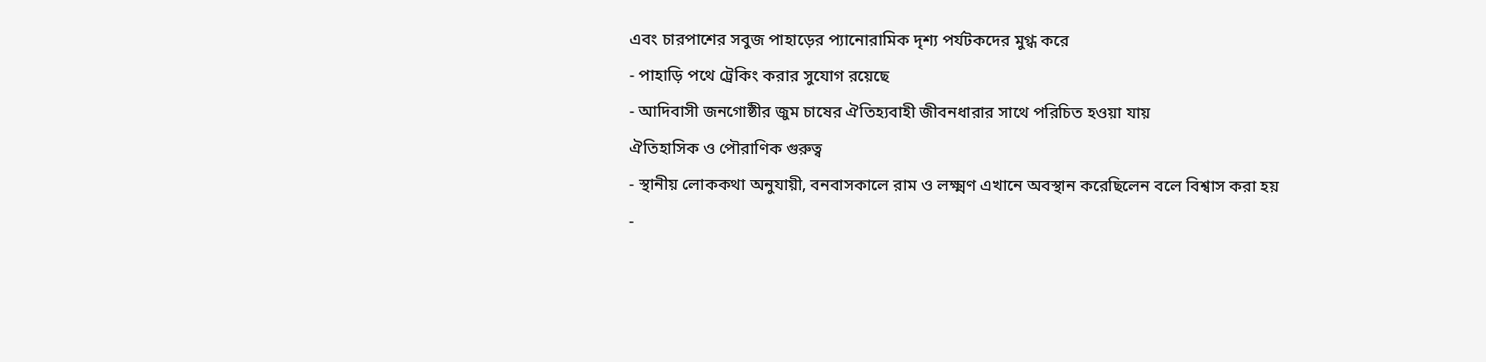এবং চারপাশের সবুজ পাহাড়ের প্যানোরামিক দৃশ্য পর্যটকদের মুগ্ধ করে
- পাহাড়ি পথে ট্রেকিং করার সুযোগ রয়েছে
- আদিবাসী জনগোষ্ঠীর জুম চাষের ঐতিহ্যবাহী জীবনধারার সাথে পরিচিত হওয়া যায়
ঐতিহাসিক ও পৌরাণিক গুরুত্ব
- স্থানীয় লোককথা অনুযায়ী, বনবাসকালে রাম ও লক্ষ্মণ এখানে অবস্থান করেছিলেন বলে বিশ্বাস করা হয়
-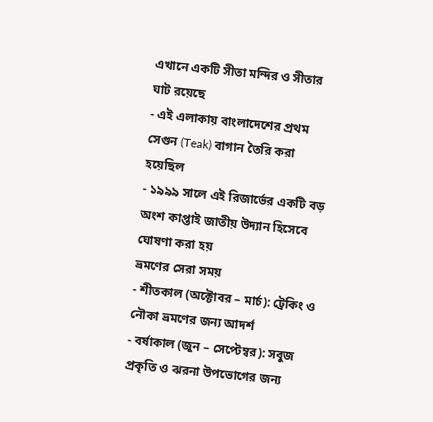এখানে একটি সীতা মন্দির ও সীতার ঘাট রয়েছে
- এই এলাকায় বাংলাদেশের প্রথম সেগুন (Teak) বাগান তৈরি করা হয়েছিল
- ১৯৯৯ সালে এই রিজার্ভের একটি বড় অংশ কাপ্তাই জাতীয় উদ্যান হিসেবে ঘোষণা করা হয়
ভ্রমণের সেরা সময়
- শীতকাল (অক্টোবর – মার্চ): ট্রেকিং ও নৌকা ভ্রমণের জন্য আদর্শ
- বর্ষাকাল (জুন – সেপ্টেম্বর): সবুজ প্রকৃতি ও ঝরনা উপভোগের জন্য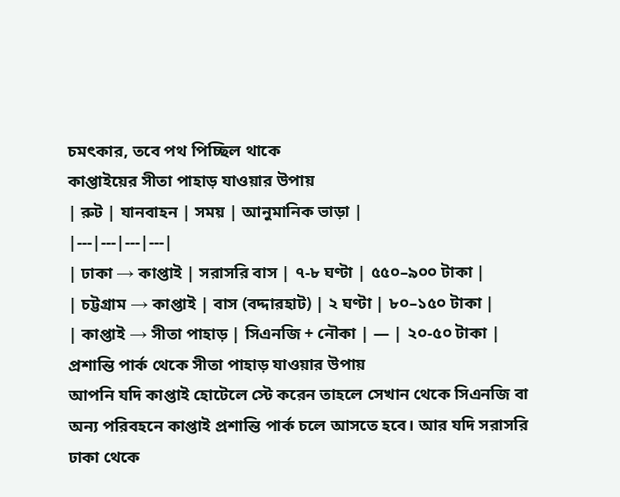চমৎকার, তবে পথ পিচ্ছিল থাকে
কাপ্তাইয়ের সীতা পাহাড় যাওয়ার উপায়
| রুট | যানবাহন | সময় | আনুমানিক ভাড়া |
|---|---|---|---|
| ঢাকা → কাপ্তাই | সরাসরি বাস | ৭-৮ ঘণ্টা | ৫৫০–৯০০ টাকা |
| চট্টগ্রাম → কাপ্তাই | বাস (বদ্দারহাট) | ২ ঘণ্টা | ৮০–১৫০ টাকা |
| কাপ্তাই → সীতা পাহাড় | সিএনজি + নৌকা | — | ২০-৫০ টাকা |
প্রশান্তি পার্ক থেকে সীতা পাহাড় যাওয়ার উপায়
আপনি যদি কাপ্তাই হোটেলে স্টে করেন তাহলে সেখান থেকে সিএনজি বা অন্য পরিবহনে কাপ্তাই প্রশান্তি পার্ক চলে আসতে হবে। আর যদি সরাসরি ঢাকা থেকে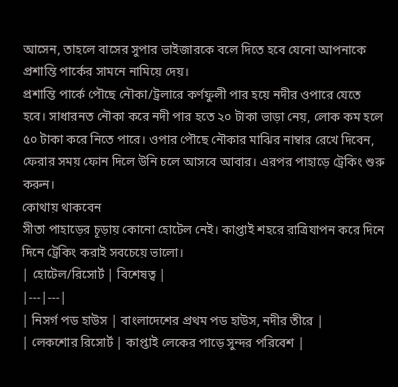আসেন, তাহলে বাসের সুপার ভাইজারকে বলে দিতে হবে যেনো আপনাকে প্রশান্তি পার্কের সামনে নামিয়ে দেয়।
প্রশান্তি পার্কে পৌছে নৌকা/ট্রলারে কর্ণফুলী পার হয়ে নদীর ওপারে যেতে হবে। সাধারনত নৌকা করে নদী পার হতে ২০ টাকা ভাড়া নেয়, লোক কম হলে ৫০ টাকা করে নিতে পারে। ওপার পৌছে নৌকার মাঝির নাম্বার রেখে দিবেন, ফেরার সময় ফোন দিলে উনি চলে আসবে আবার। এরপর পাহাড়ে ট্রেকিং শুরু করুন।
কোথায় থাকবেন
সীতা পাহাড়ের চূড়ায় কোনো হোটেল নেই। কাপ্তাই শহরে রাত্রিযাপন করে দিনে দিনে ট্রেকিং করাই সবচেয়ে ভালো।
| হোটেল/রিসোর্ট | বিশেষত্ব |
|---|---|
| নিসর্গ পড হাউস | বাংলাদেশের প্রথম পড হাউস, নদীর তীরে |
| লেকশোর রিসোর্ট | কাপ্তাই লেকের পাড়ে সুন্দর পরিবেশ |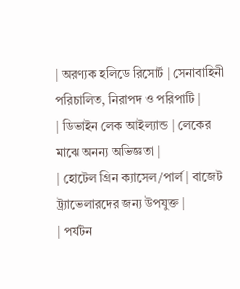| অরণ্যক হলিডে রিসোর্ট | সেনাবাহিনী পরিচালিত, নিরাপদ ও পরিপাটি |
| ডিভাইন লেক আইল্যান্ড | লেকের মাঝে অনন্য অভিজ্ঞতা |
| হোটেল গ্রিন ক্যাসেল/পার্ল | বাজেট ট্র্যাভেলারদের জন্য উপযুক্ত |
| পর্যটন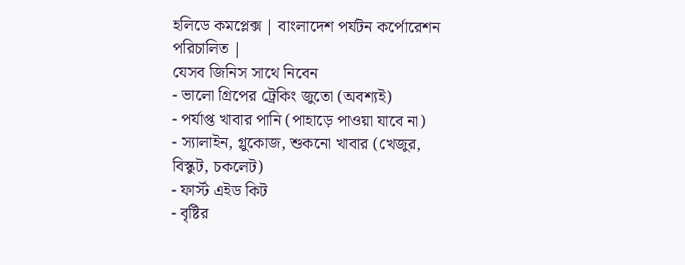হলিডে কমপ্লেক্স | বাংলাদেশ পর্যটন কর্পোরেশন পরিচালিত |
যেসব জিনিস সাথে নিবেন
- ভালো গ্রিপের ট্রেকিং জুতো (অবশ্যই)
- পর্যাপ্ত খাবার পানি (পাহাড়ে পাওয়া যাবে না)
- স্যালাইন, গ্লুকোজ, শুকনো খাবার (খেজুর, বিস্কুট, চকলেট)
- ফার্স্ট এইড কিট
- বৃষ্টির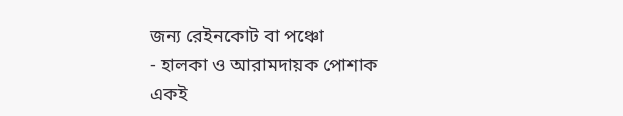জন্য রেইনকোট বা পঞ্চো
- হালকা ও আরামদায়ক পোশাক
একই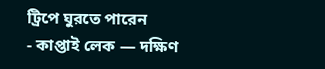ট্রিপে ঘুরতে পারেন
- কাপ্তাই লেক — দক্ষিণ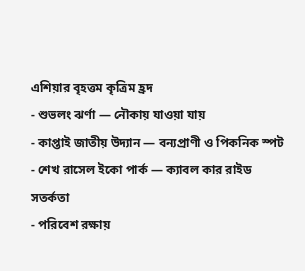এশিয়ার বৃহত্তম কৃত্রিম হ্রদ
- শুভলং ঝর্ণা — নৌকায় যাওয়া যায়
- কাপ্তাই জাতীয় উদ্যান — বন্যপ্রাণী ও পিকনিক স্পট
- শেখ রাসেল ইকো পার্ক — ক্যাবল কার রাইড
সতর্কতা
- পরিবেশ রক্ষায়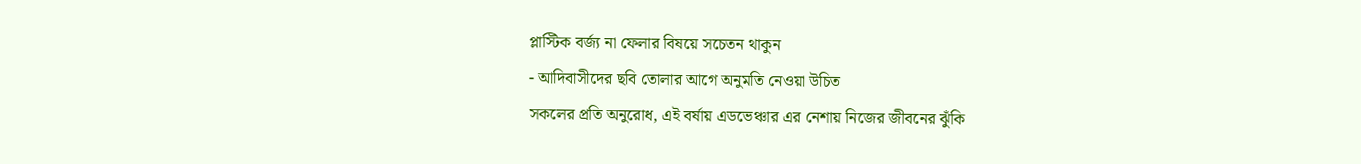প্লাস্টিক বর্জ্য না ফেলার বিষয়ে সচেতন থাকুন
- আদিবাসীদের ছবি তোলার আগে অনুমতি নেওয়া উচিত
সকলের প্রতি অনুরোধ, এই বর্ষায় এডভেঞ্চার এর নেশায় নিজের জীবনের ঝুঁকি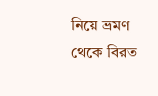নিয়ে ভ্রমণ থেকে বিরত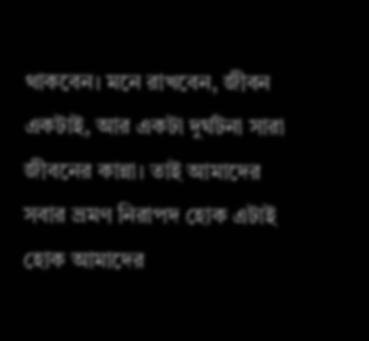থাকবেন। মনে রাখবেন, জীবন একটাই, আর একটা দুর্ঘটনা সারা জীবনের কান্না। তাই আমাদের সবার ভ্রমণ নিরাপদ হোক এটাই হোক আমাদের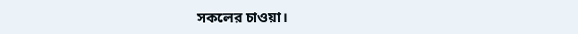সকলের চাওয়া।